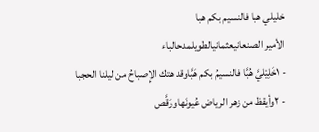خليلي هبا فالنسيم بكم هبا
الأمير الصنعانيعثمانيالطويلمدحالباء
- ١خَلِيْليَّ هُبَّا فالنسيمُ بكم هَبَّاوقد هتك الإِصباحُ من ليلنا الحجبا
- ٢وأيقظ من زهر الرياض عُيونَهاورَقَّص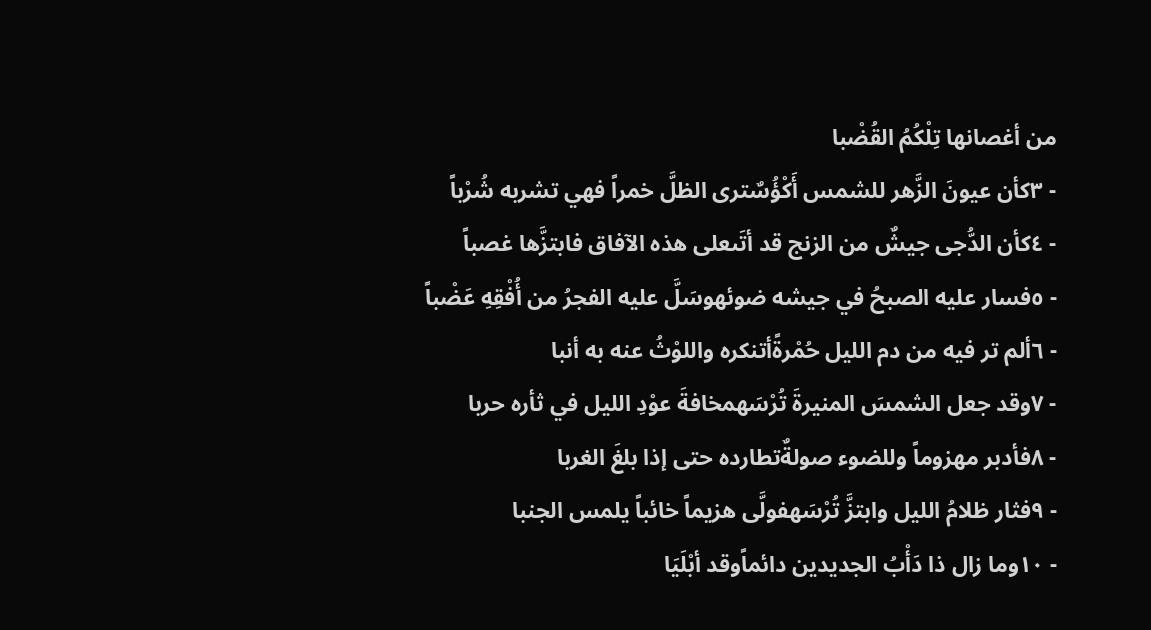من أغصانها تِلْكُمُ القُضْبا
- ٣كأن عيونَ الزَّهر للشمس أَكْؤُسٌترى الظلَّ خمراً فهي تشربه شُرْباً
- ٤كأن الدُّجى جيشٌ من الزنج قد أتَىعلى هذه الآفاق فابتزَّها غصباً
- ٥فسار عليه الصبحُ في جيشه ضوئهوسَلَّ عليه الفجرُ من أُفْقِهِ عَضْباً
- ٦ألم تر فيه من دم الليل حُمْرةًأتنكره واللوْثُ عنه به أنبا
- ٧وقد جعل الشمسَ المنيرةَ تُرْسَهمخافةَ عوْدِ الليل في ثأره حربا
- ٨فأدبر مهزوماً وللضوء صولةٌتطارده حتى إذا بلغَ الغربا
- ٩فثار ظلامُ الليل وابتزَّ تُرْسَهفولَّى هزيماً خائباً يلمس الجنبا
- ١٠وما زال ذا دَأْبُ الجديدين دائماًوقد أبْلَيَا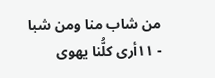من شاب منا ومن شبا
- ١١أرى كلُّنا يهوى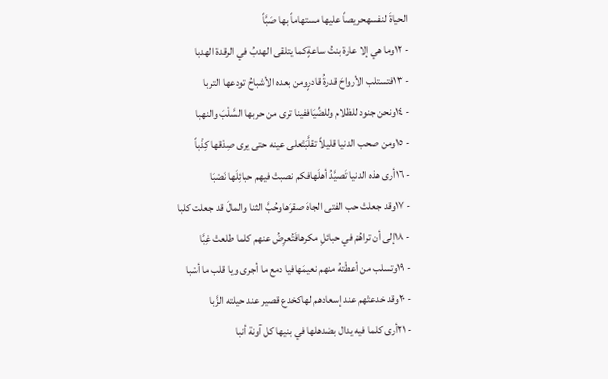الحياةَ لنفسهحريصاً عليها مستهاماً بها صَبَّاً
- ١٢وما هي إلا عارة بنتُ ساعةٍكما يتلقى الهدبُ في الرقدة الهدبا
- ١٣فتستلب الأرواحَ قدرةُ قادرٍومن بعده الأشباحُ تودعها التربا
- ١٤ونحن جنود للظلام وللضِّيَاففينا ترى من حربها السَّلْبَ والنهبا
- ١٥ومن صحب الدنيا قليلاً تقلَّبَتْعلى عينه حتى يرى صِدْقها كِذْباً
- ١٦أرى هذه الدنيا تَصيَّدُ أهلَهافكم نصبتْ فيهم حبائِلَها نَصْبَا
- ١٧وقد جعلتْ حب الفتى الجاهَ صقرَهاوحُبَّ الثنا والمالَ قد جعلت كلبا
- ١٨إلى أن تراهُمْ في حبائلِ مكرهافَتُعرِضُ عنهم كلما طلعتْ غِبَّا
- ١٩وتسلب من أعطْتهُ منهم نعيمَهافيا دمع ما أجرى ويا قلب ما أسْبا
- ٢٠وقد خدعتْهم عند إسعادهم لهاكخدع قصير عند حيلته الزَّبا
- ٢١أرى كلما فيه يدال بضدهلها في بنيها كل آونة أنبا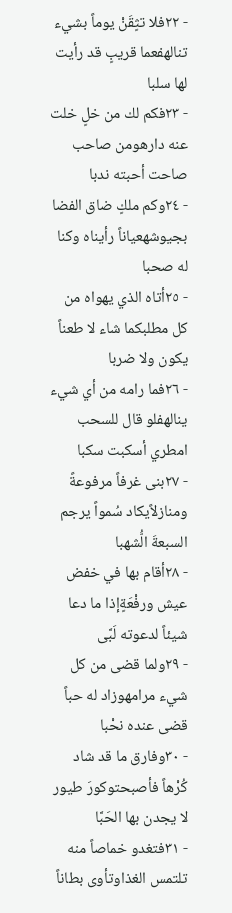- ٢٢فلا تثٍقَنْ يوماً بشيء تنالهفعما قريبٍ قد رأيت لها سلبا
- ٢٣فكم لك من خلٍ خلت عنه دارهومن صاحب صاحت أحبته ندبا
- ٢٤وكم ملكٍ ضاق الفضا بجيوشهعياناً رأيناه وكنا له صحبا
- ٢٥أتاه الذي يهواه من كل مطلبكما شاء لا طعناً يكون ولا ضربا
- ٢٦فما رامه من أي شيء ينالهفلو قال للسحب امطري أسكبت سكبا
- ٢٧بنى غرفاً مرفوعةً ومنازلاًيكاد سُمواً يرجم السبعةَ الُّشهبا
- ٢٨أقام بها في خفض عيش ورفْعَةٍإذا ما دعا شيئاً لدعوته لَبَّى
- ٢٩ولما قضى من كل شيء مرامهوزاد له حباً قضى عنده نحْبا
- ٣٠وفارق ما قد شاد كُرْهاً فأصبحتوكورَ طيور لا يجدن بها الحَبَّا
- ٣١فتغدو خماصاً منه تلتمس الغذاوتأوى بطاناً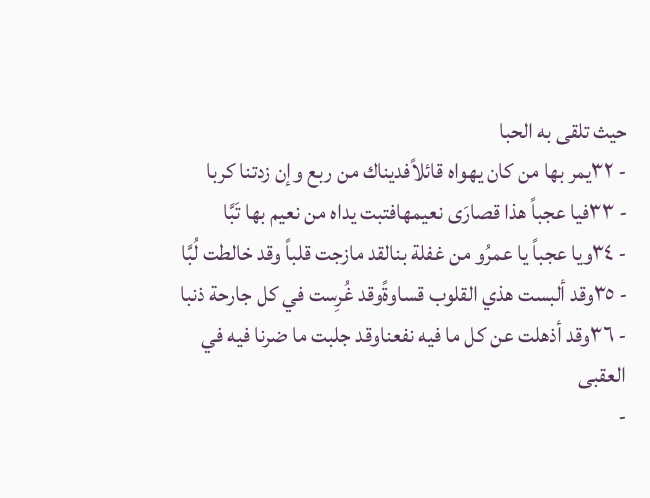حيث تلقى به الحبا
- ٣٢يمر بها من كان يهواه قائلاًفديناك من ربع وإن زدتنا كربا
- ٣٣فيا عجباً هذا قصارَى نعيمهافتبت يداه من نعيم بها تَبَّا
- ٣٤ويا عجباً يا عمرُو من غفلة بنالقد مازجت قلباً وقد خالطت لُبَّا
- ٣٥وقد ألبست هذي القلوب قساوةًوقد غُرِست في كل جارحة ذنبا
- ٣٦وقد أذهلت عن كل ما فيه نفعناوقد جلبت ما ضرنا فيه في العقبى
-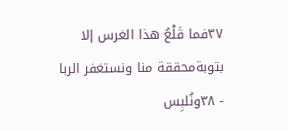٣٧فما قَلْعُ هذا الغرس إلا بتوبةمحققة منا ونستغفر الربا
- ٣٨ونُلبِس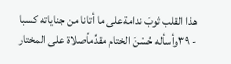هذا القلب ثوبَ ندامةعلى ما أتانا من جناياته كسبا
- ٣٩وأسأله حُسْنَ الختام مقدِّماًصلاة على المختار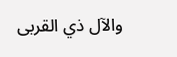والآل ذي القربى